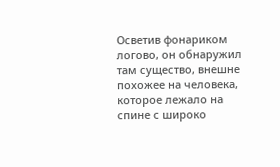Осветив фонариком логово, он обнаружил там существо, внешне похожее на человека, которое лежало на спине с широко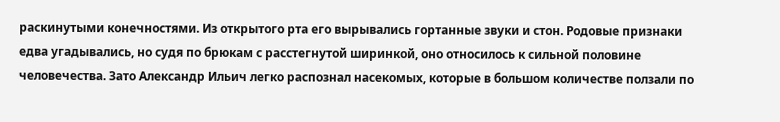раскинутыми конечностями. Из открытого рта его вырывались гортанные звуки и стон. Родовые признаки едва угадывались, но судя по брюкам с расстегнутой ширинкой, оно относилось к сильной половине человечества. Зато Александр Ильич легко распознал насекомых, которые в большом количестве ползали по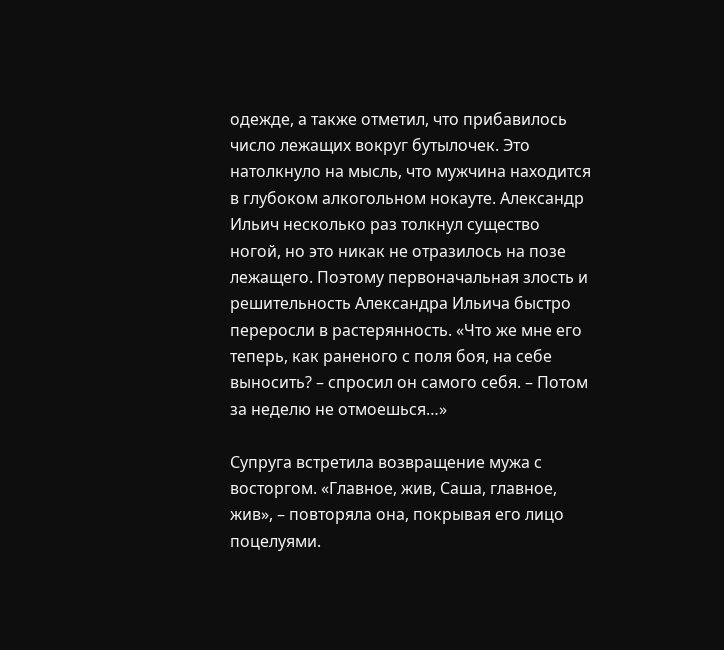одежде, а также отметил, что прибавилось число лежащих вокруг бутылочек. Это натолкнуло на мысль, что мужчина находится в глубоком алкогольном нокауте. Александр Ильич несколько раз толкнул существо ногой, но это никак не отразилось на позе лежащего. Поэтому первоначальная злость и решительность Александра Ильича быстро переросли в растерянность. «Что же мне его теперь, как раненого с поля боя, на себе выносить? – спросил он самого себя. – Потом за неделю не отмоешься…»

Супруга встретила возвращение мужа с восторгом. «Главное, жив, Саша, главное, жив», – повторяла она, покрывая его лицо поцелуями.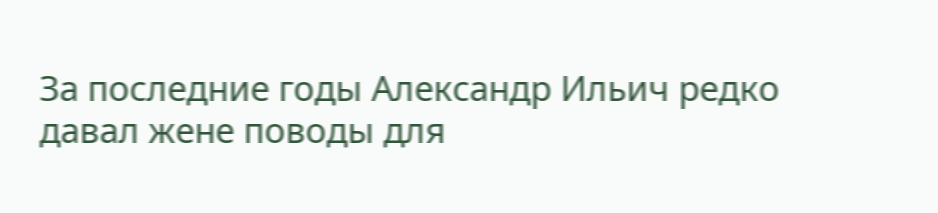За последние годы Александр Ильич редко давал жене поводы для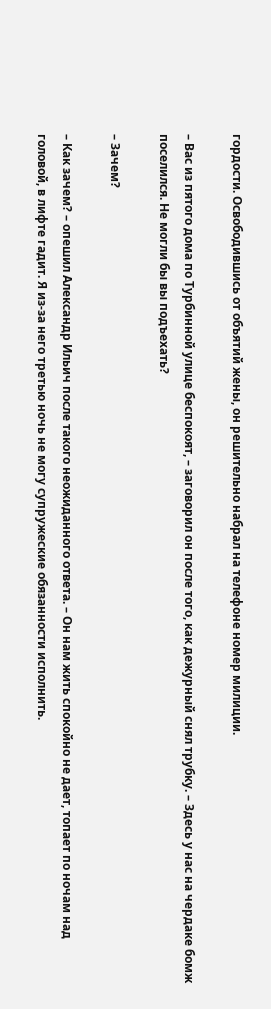гордости. Освободившись от объятий жены, он решительно набрал на телефоне номер милиции.

– Вас из пятого дома по Турбинной улице беспокоят, – заговорил он после того, как дежурный снял трубку. – Здесь у нас на чердаке бомж поселился. Не могли бы вы подъехать?

– Зачем?

– Как зачем? – опешил Александр Ильич после такого неожиданного ответа. – Он нам жить спокойно не дает, топает по ночам над головой, в лифте гадит. Я из-за него третью ночь не могу супружеские обязанности исполнить.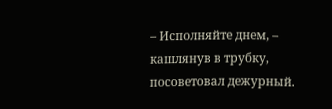– Исполняйте днем, – кашлянув в трубку, посоветовал дежурный.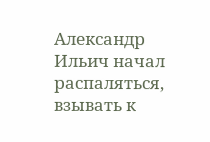Александр Ильич начал распаляться, взывать к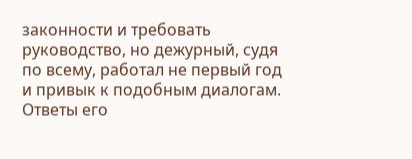законности и требовать руководство, но дежурный, судя по всему, работал не первый год и привык к подобным диалогам. Ответы его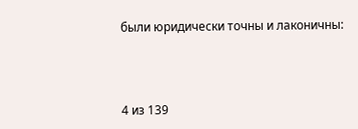были юридически точны и лаконичны:



4 из 139